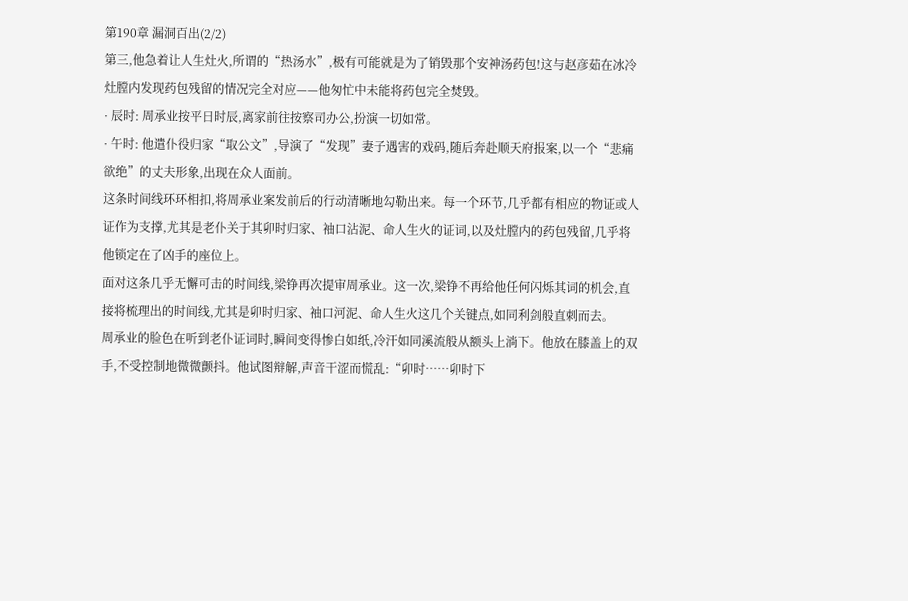第190章 漏洞百出(2/2)
第三,他急着让人生灶火,所谓的“热汤水”,极有可能就是为了销毁那个安神汤药包!这与赵彦茹在冰冷灶膛内发现药包残留的情况完全对应——他匆忙中未能将药包完全焚毁。
· 辰时: 周承业按平日时辰,离家前往按察司办公,扮演一切如常。
· 午时: 他遣仆役归家“取公文”,导演了“发现”妻子遇害的戏码,随后奔赴顺天府报案,以一个“悲痛欲绝”的丈夫形象,出现在众人面前。
这条时间线环环相扣,将周承业案发前后的行动清晰地勾勒出来。每一个环节,几乎都有相应的物证或人证作为支撑,尤其是老仆关于其卯时归家、袖口沾泥、命人生火的证词,以及灶膛内的药包残留,几乎将他锁定在了凶手的座位上。
面对这条几乎无懈可击的时间线,梁铮再次提审周承业。这一次,梁铮不再给他任何闪烁其词的机会,直接将梳理出的时间线,尤其是卯时归家、袖口河泥、命人生火这几个关键点,如同利剑般直刺而去。
周承业的脸色在听到老仆证词时,瞬间变得惨白如纸,冷汗如同溪流般从额头上淌下。他放在膝盖上的双手,不受控制地微微颤抖。他试图辩解,声音干涩而慌乱:“卯时……卯时下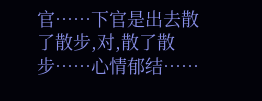官……下官是出去散了散步,对,散了散步……心情郁结……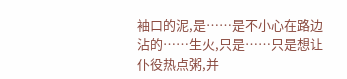袖口的泥,是……是不小心在路边沾的……生火,只是……只是想让仆役热点粥,并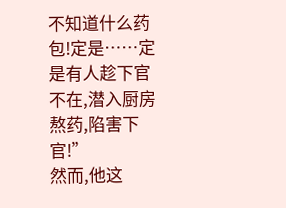不知道什么药包!定是……定是有人趁下官不在,潜入厨房熬药,陷害下官!”
然而,他这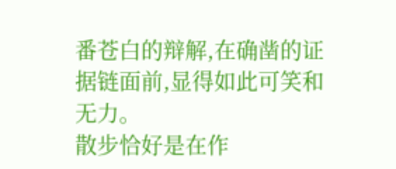番苍白的辩解,在确凿的证据链面前,显得如此可笑和无力。
散步恰好是在作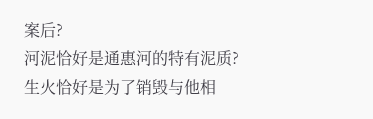案后?
河泥恰好是通惠河的特有泥质?
生火恰好是为了销毁与他相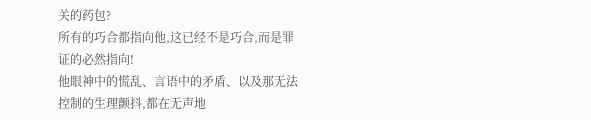关的药包?
所有的巧合都指向他,这已经不是巧合,而是罪证的必然指向!
他眼神中的慌乱、言语中的矛盾、以及那无法控制的生理颤抖,都在无声地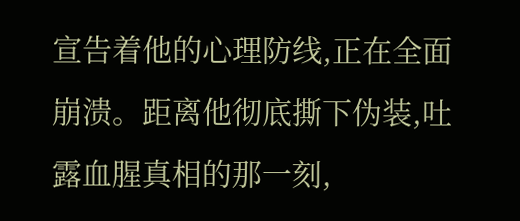宣告着他的心理防线,正在全面崩溃。距离他彻底撕下伪装,吐露血腥真相的那一刻,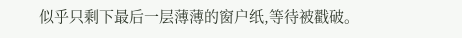似乎只剩下最后一层薄薄的窗户纸,等待被戳破。